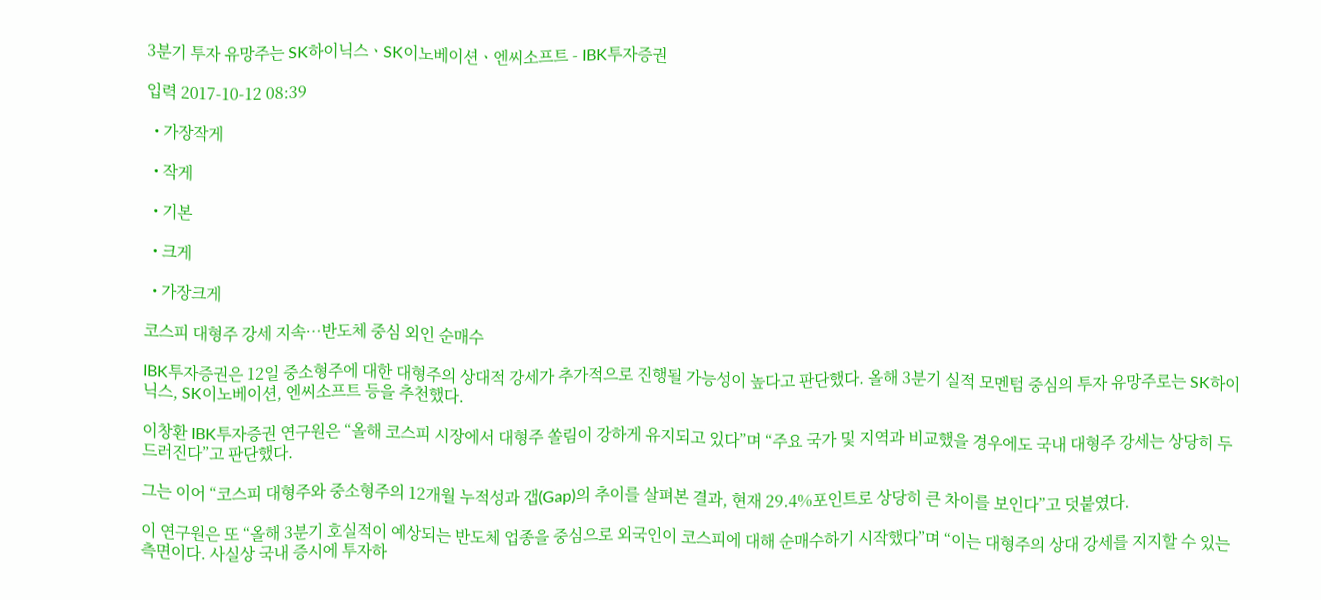3분기 투자 유망주는 SK하이닉스ㆍSK이노베이션ㆍ엔씨소프트 - IBK투자증권

입력 2017-10-12 08:39

  • 가장작게

  • 작게

  • 기본

  • 크게

  • 가장크게

코스피 대형주 강세 지속…반도체 중심 외인 순매수

IBK투자증권은 12일 중소형주에 대한 대형주의 상대적 강세가 추가적으로 진행될 가능성이 높다고 판단했다. 올해 3분기 실적 모멘텀 중심의 투자 유망주로는 SK하이닉스, SK이노베이션, 엔씨소프트 등을 추천했다.

이창환 IBK투자증권 연구원은 “올해 코스피 시장에서 대형주 쏠림이 강하게 유지되고 있다”며 “주요 국가 및 지역과 비교했을 경우에도 국내 대형주 강세는 상당히 두드러진다”고 판단했다.

그는 이어 “코스피 대형주와 중소형주의 12개월 누적성과 갭(Gap)의 추이를 살펴본 결과, 현재 29.4%포인트로 상당히 큰 차이를 보인다”고 덧붙였다.

이 연구원은 또 “올해 3분기 호실적이 예상되는 반도체 업종을 중심으로 외국인이 코스피에 대해 순매수하기 시작했다”며 “이는 대형주의 상대 강세를 지지할 수 있는 측면이다. 사실상 국내 증시에 투자하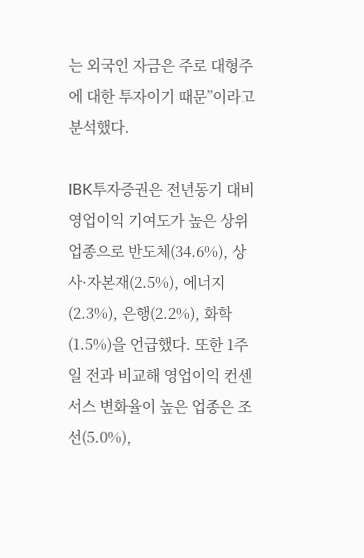는 외국인 자금은 주로 대형주에 대한 투자이기 때문”이라고 분석했다.

IBK투자증권은 전년동기 대비 영업이익 기여도가 높은 상위 업종으로 반도체(34.6%), 상사·자본재(2.5%), 에너지(2.3%), 은행(2.2%), 화학(1.5%)을 언급했다. 또한 1주일 전과 비교해 영업이익 컨센서스 변화율이 높은 업종은 조선(5.0%),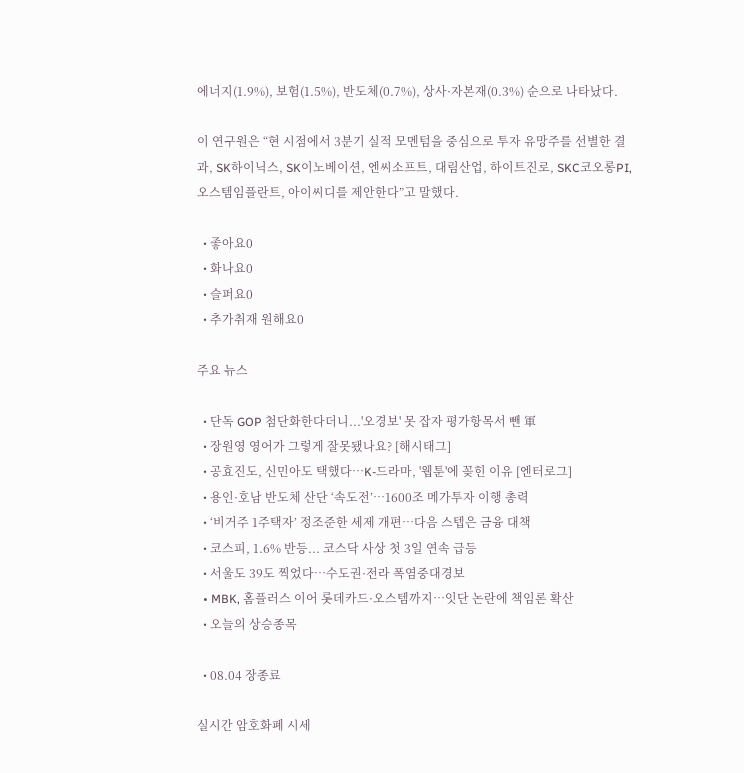에너지(1.9%), 보험(1.5%), 반도체(0.7%), 상사·자본재(0.3%) 순으로 나타났다.

이 연구원은 “현 시점에서 3분기 실적 모멘텀을 중심으로 투자 유망주를 선별한 결과, SK하이닉스, SK이노베이션, 엔씨소프트, 대림산업, 하이트진로, SKC코오롱PI, 오스템임플란트, 아이씨디를 제안한다”고 말했다.

  • 좋아요0
  • 화나요0
  • 슬퍼요0
  • 추가취재 원해요0

주요 뉴스

  • 단독 GOP 첨단화한다더니...'오경보' 못 잡자 평가항목서 뺀 軍
  • 장원영 영어가 그렇게 잘못됐나요? [해시태그]
  • 공효진도, 신민아도 택했다⋯K-드라마, '웹툰'에 꽂힌 이유 [엔터로그]
  • 용인·호남 반도체 산단 ‘속도전’…1600조 메가투자 이행 총력
  • ‘비거주 1주택자’ 정조준한 세제 개편…다음 스텝은 금융 대책
  • 코스피, 1.6% 반등... 코스닥 사상 첫 3일 연속 급등
  • 서울도 39도 찍었다…수도권·전라 폭염중대경보
  • MBK, 홈플러스 이어 롯데카드·오스템까지…잇단 논란에 책임론 확산
  • 오늘의 상승종목

  • 08.04 장종료

실시간 암호화폐 시세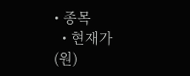• 종목
  • 현재가(원)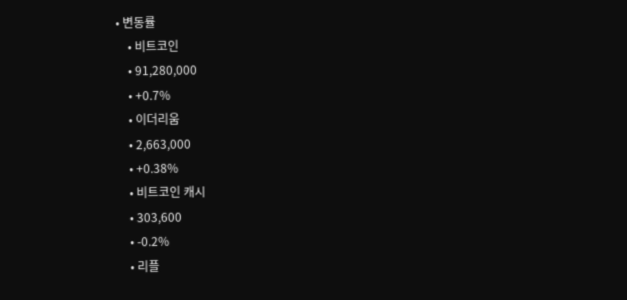• 변동률
    • 비트코인
    • 91,280,000
    • +0.7%
    • 이더리움
    • 2,663,000
    • +0.38%
    • 비트코인 캐시
    • 303,600
    • -0.2%
    • 리플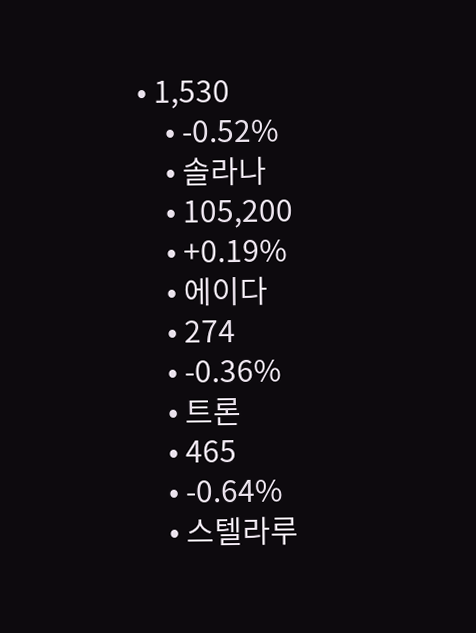• 1,530
    • -0.52%
    • 솔라나
    • 105,200
    • +0.19%
    • 에이다
    • 274
    • -0.36%
    • 트론
    • 465
    • -0.64%
    • 스텔라루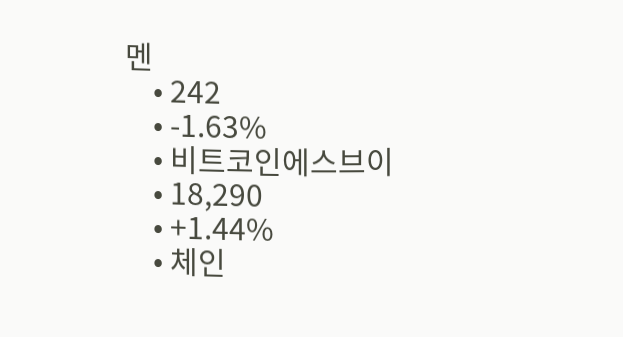멘
    • 242
    • -1.63%
    • 비트코인에스브이
    • 18,290
    • +1.44%
    • 체인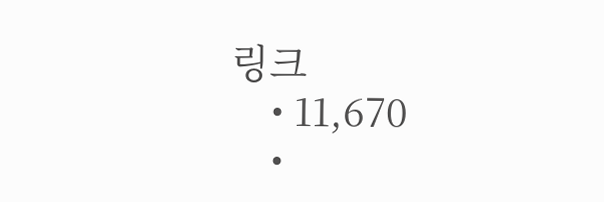링크
    • 11,670
    •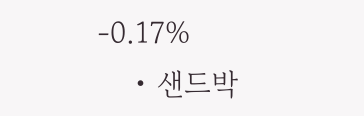-0.17%
    • 샌드박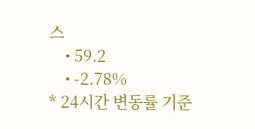스
    • 59.2
    • -2.78%
* 24시간 변동률 기준